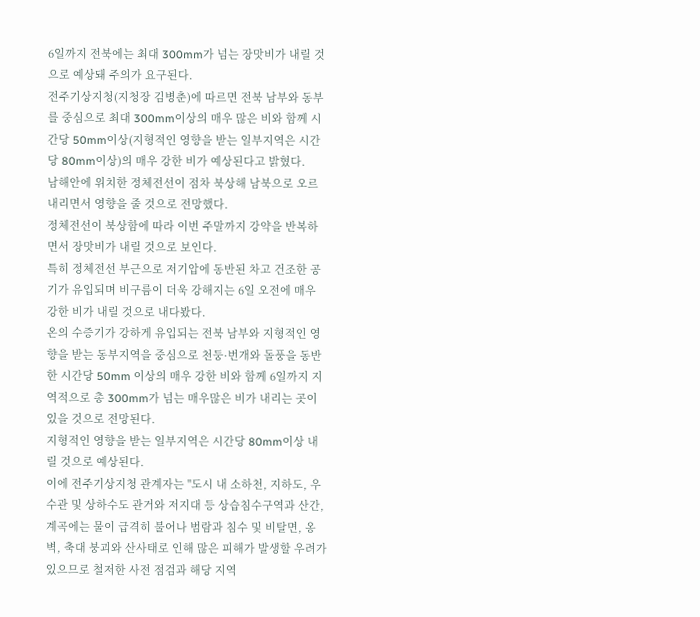6일까지 전북에는 최대 300mm가 넘는 장맛비가 내릴 것으로 예상돼 주의가 요구된다.
전주기상지청(지청장 김병춘)에 따르면 전북 남부와 동부를 중심으로 최대 300mm이상의 매우 많은 비와 함께 시간당 50mm이상(지형적인 영향을 받는 일부지역은 시간당 80mm이상)의 매우 강한 비가 예상된다고 밝혔다.
남해안에 위치한 정체전선이 점차 북상해 남북으로 오르내리면서 영향을 줄 것으로 전망했다.
정체전선이 북상함에 따라 이번 주말까지 강약을 반복하면서 장맛비가 내릴 것으로 보인다.
특히 정체전선 부근으로 저기압에 동반된 차고 건조한 공기가 유입되며 비구름이 더욱 강해지는 6일 오전에 매우 강한 비가 내릴 것으로 내다봤다.
온의 수증기가 강하게 유입되는 전북 남부와 지형적인 영향을 받는 동부지역을 중심으로 천둥·번개와 돌풍을 동반한 시간당 50mm 이상의 매우 강한 비와 함께 6일까지 지역적으로 총 300mm가 넘는 매우많은 비가 내리는 곳이 있을 것으로 전망된다.
지형적인 영향을 받는 일부지역은 시간당 80mm이상 내릴 것으로 예상된다.
이에 전주기상지청 관계자는 "도시 내 소하천, 지하도, 우수관 및 상하수도 관거와 저지대 등 상습침수구역과 산간, 계곡에는 물이 급격히 불어나 범람과 침수 및 비탈면, 옹벽, 축대 붕괴와 산사태로 인해 많은 피해가 발생할 우려가 있으므로 철저한 사전 점검과 해당 지역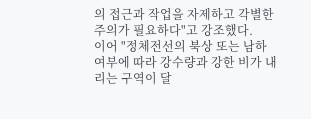의 접근과 작업을 자제하고 각별한 주의가 필요하다"고 강조했다.
이어 "정체전선의 북상 또는 남하여부에 따라 강수량과 강한 비가 내리는 구역이 달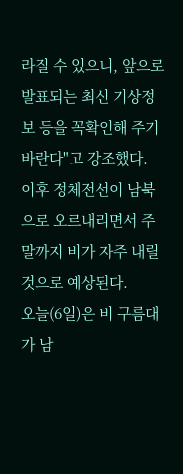라질 수 있으니, 앞으로 발표되는 최신 기상정보 등을 꼭확인해 주기 바란다"고 강조했다.
이후 정체전선이 남북으로 오르내리면서 주말까지 비가 자주 내릴 것으로 예상된다.
오늘(6일)은 비 구름대가 남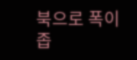북으로 폭이 좁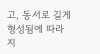고, 동서로 길게 형성됨에 따라 지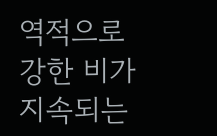역적으로 강한 비가 지속되는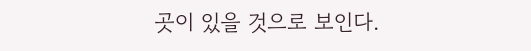곳이 있을 것으로 보인다.